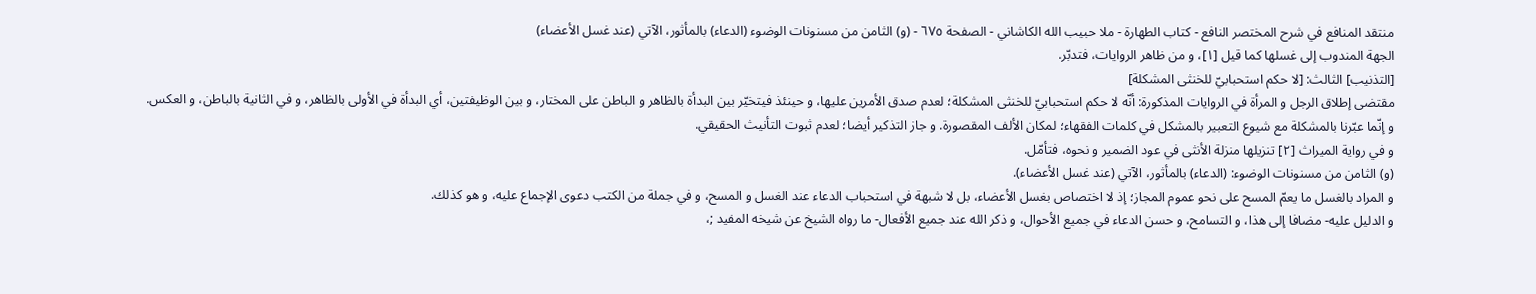منتقد المنافع في شرح المختصر النافع - كتاب الطهارة - ملا حبيب الله الكاشاني - الصفحة ٦٧٥ - (و) الثامن من مسنونات الوضوء (الدعاء) بالمأثور، الآتي (عند غسل الأعضاء)
الجهة المندوب إلى غسلها كما قيل [١]، و من ظاهر الروايات، فتدبّر.
[التذنيب] الثالث: [لا حكم استحبابيّ للخنثى المشكلة]
مقتضى إطلاق الرجل و المرأة في الروايات المذكورة: أنّه لا حكم استحبابيّ للخنثى المشكلة؛ لعدم صدق الأمرين عليها، و حينئذ فيتخيّر بين البدأة بالظاهر و الباطن على المختار، و بين الوظيفتين، أي البدأة في الأولى بالظاهر، و في الثانية بالباطن، و العكس.
و إنّما عبّرنا بالمشكلة مع شيوع التعبير بالمشكل في كلمات الفقهاء؛ لمكان الألف المقصورة. و جاز التذكير أيضا؛ لعدم ثبوت التأنيث الحقيقي.
و في رواية الميراث [٢] تنزيلها منزلة الأنثى في عود الضمير و نحوه، فتأمّل.
(و) الثامن من مسنونات الوضوء: (الدعاء) بالمأثور، الآتي (عند غسل الأعضاء).
و المراد بالغسل ما يعمّ المسح على نحو عموم المجاز؛ إذ لا اختصاص بغسل الأعضاء، بل لا شبهة في استحباب الدعاء عند الغسل و المسح، و في جملة من الكتب دعوى الإجماع عليه، و هو كذلك.
و الدليل عليه- مضافا إلى هذا، و التسامح، و حسن الدعاء في جميع الأحوال، و ذكر الله عند جميع الأفعال- ما رواه الشيخ عن شيخه المفيد ;،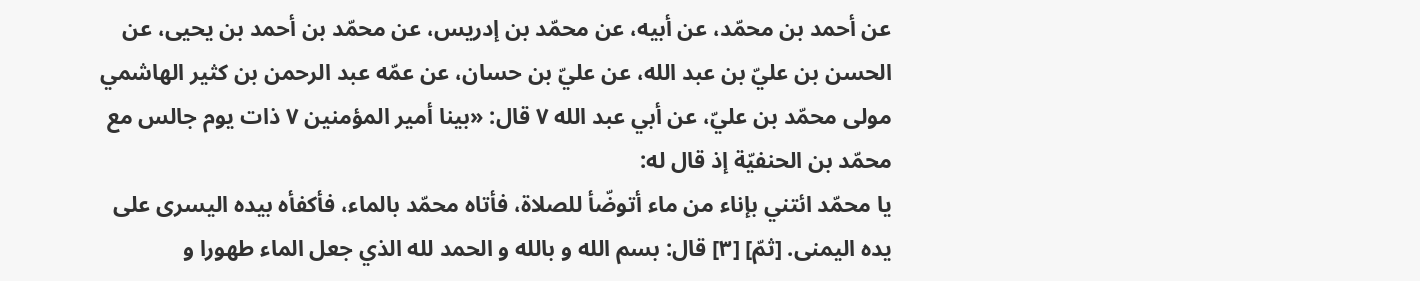عن أحمد بن محمّد، عن أبيه، عن محمّد بن إدريس، عن محمّد بن أحمد بن يحيى، عن الحسن بن عليّ بن عبد الله، عن عليّ بن حسان، عن عمّه عبد الرحمن بن كثير الهاشمي مولى محمّد بن عليّ، عن أبي عبد الله ٧ قال: «بينا أمير المؤمنين ٧ ذات يوم جالس مع محمّد بن الحنفيّة إذ قال له:
يا محمّد ائتني بإناء من ماء أتوضّأ للصلاة، فأتاه محمّد بالماء، فأكفأه بيده اليسرى على يده اليمنى. [ثمّ] [٣] قال: بسم الله و بالله و الحمد لله الذي جعل الماء طهورا و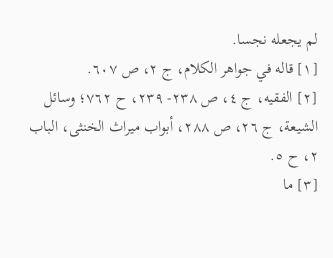لم يجعله نجسا.
[١] قاله في جواهر الكلام، ج ٢، ص ٦٠٧.
[٢] الفقيه، ج ٤، ص ٢٣٨- ٢٣٩، ح ٧٦٢؛ وسائل الشيعة، ج ٢٦، ص ٢٨٨، أبواب ميراث الخنثى، الباب ٢، ح ٥.
[٣] ما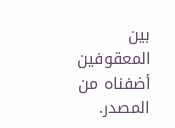بين المعقوفين أضفناه من المصدر.